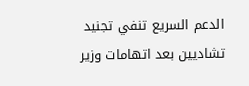الدعم السريع تنفي تجنيد تشاديين بعد اتهامات وزير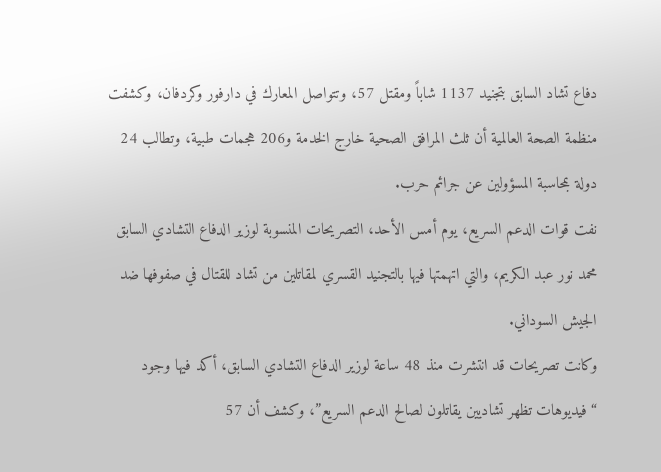دفاع تشاد السابق بتجنيد 1137 شاباً ومقتل 57، وتتواصل المعارك في دارفور وكردفان، وكشفت منظمة الصحة العالمية أن ثلث المرافق الصحية خارج الخدمة و206 هجمات طبية، وتطالب 24 دولة بمحاسبة المسؤولين عن جرائم حرب.
نفت قوات الدعم السريع، يوم أمس الأحد، التصريحات المنسوبة لوزير الدفاع التشادي السابق محمد نور عبد الكريم، والتي اتهمتها فيها بالتجنيد القسري لمقاتلين من تشاد للقتال في صفوفها ضد الجيش السوداني.
وكانت تصريحات قد انتشرت منذ 48 ساعة لوزير الدفاع التشادي السابق، أكد فيها وجود “فيديوهات تظهر تشاديين يقاتلون لصالح الدعم السريع”، وكشف أن 57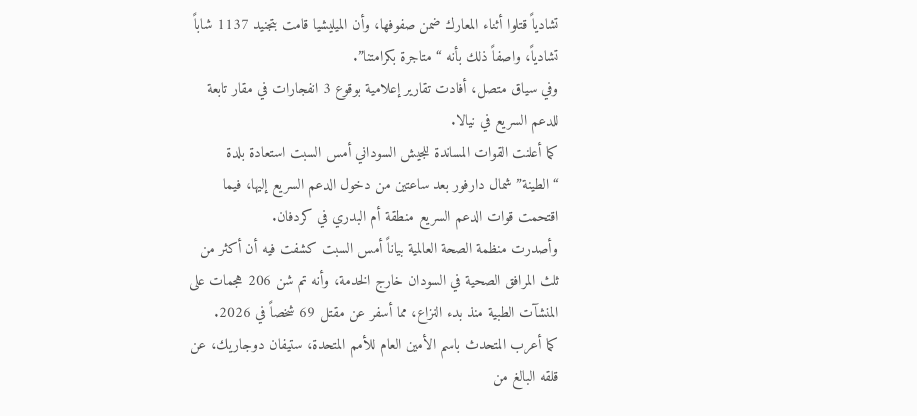تشادياً قتلوا أثناء المعارك ضمن صفوفها، وأن الميليشيا قامت بتجنيد 1137 شاباً تشادياً، واصفاً ذلك بأنه “متاجرة بكرامتنا”.
وفي سياق متصل، أفادت تقارير إعلامية بوقوع 3 انفجارات في مقار تابعة للدعم السريع في نيالا.
كما أعلنت القوات المساندة للجيش السوداني أمس السبت استعادة بلدة “الطينة” شمال دارفور بعد ساعتين من دخول الدعم السريع إليها، فيما اقتحمت قوات الدعم السريع منطقة أم البدري في كردفان.
وأصدرت منظمة الصحة العالمية بياناً أمس السبت كشفت فيه أن أكثر من ثلث المرافق الصحية في السودان خارج الخدمة، وأنه تم شن 206 هجمات على المنشآت الطبية منذ بدء النزاع، مما أسفر عن مقتل 69 شخصاً في 2026.
كما أعرب المتحدث باسم الأمين العام للأمم المتحدة، ستيفان دوجاريك، عن قلقه البالغ من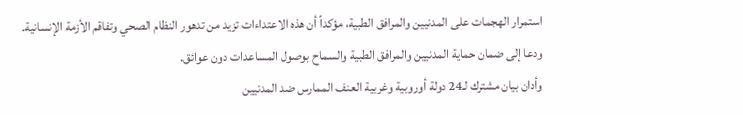استمرار الهجمات على المدنيين والمرافق الطبية، مؤكداً أن هذه الاعتداءات تزيد من تدهور النظام الصحي وتفاقم الأزمة الإنسانية.
ودعا إلى ضمان حماية المدنيين والمرافق الطبية والسماح بوصول المساعدات دون عوائق.
وأدان بيان مشترك لـ24 دولة أوروبية وغربية العنف الممارس ضد المدنيين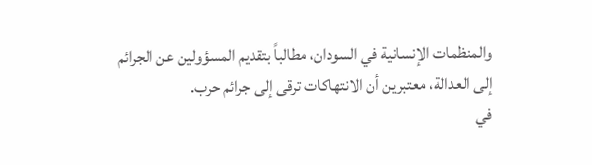والمنظمات الإنسانية في السودان، مطالباً بتقديم المسؤولين عن الجرائم إلى العدالة، معتبرين أن الانتهاكات ترقى إلى جرائم حرب.
في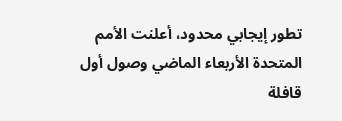تطور إيجابي محدود، أعلنت الأمم المتحدة الأربعاء الماضي وصول أول قافلة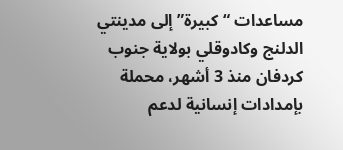مساعدات “كبيرة” إلى مدينتي الدلنج وكادوقلي بولاية جنوب كردفان منذ 3 أشهر، محملة بإمدادات إنسانية لدعم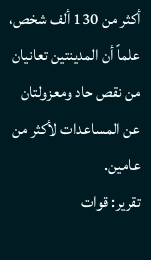أكثر من 130 ألف شخص، علماً أن المدينتين تعانيان من نقص حاد ومعزولتان عن المساعدات لأكثر من عامين.
تقرير: قوات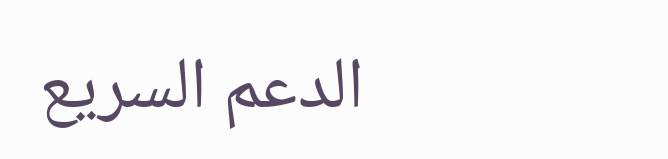الدعم السريع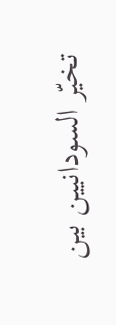تخيّر السودانيين بين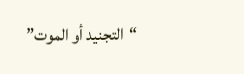“التجنيد أو الموت”